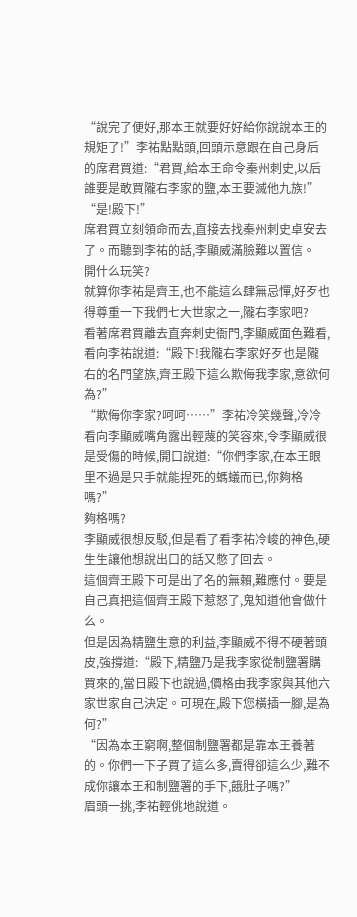“說完了便好,那本王就要好好給你說說本王的規矩了!”李祐點點頭,回頭示意跟在自己身后的席君買道:“君買,給本王命令秦州刺史,以后誰要是敢買隴右李家的鹽,本王要滅他九族!”
“是!殿下!”
席君買立刻領命而去,直接去找秦州刺史卓安去了。而聽到李祐的話,李顯威滿臉難以置信。
開什么玩笑?
就算你李祐是齊王,也不能這么肆無忌憚,好歹也得尊重一下我們七大世家之一,隴右李家吧?
看著席君買離去直奔刺史衙門,李顯威面色難看,看向李祐說道:“殿下!我隴右李家好歹也是隴右的名門望族,齊王殿下這么欺侮我李家,意欲何為?”
“欺侮你李家?呵呵……”李祐冷笑幾聲,冷冷看向李顯威嘴角露出輕蔑的笑容來,令李顯威很是受傷的時候,開口說道:“你們李家,在本王眼里不過是只手就能捏死的螞蟻而已,你夠格嗎?”
夠格嗎?
李顯威很想反駁,但是看了看李祐冷峻的神色,硬生生讓他想說出口的話又憋了回去。
這個齊王殿下可是出了名的無賴,難應付。要是自己真把這個齊王殿下惹怒了,鬼知道他會做什么。
但是因為精鹽生意的利益,李顯威不得不硬著頭皮,強撐道:“殿下,精鹽乃是我李家從制鹽署購買來的,當日殿下也說過,價格由我李家與其他六家世家自己決定。可現在,殿下您橫插一腳,是為何?”
“因為本王窮啊,整個制鹽署都是靠本王養著的。你們一下子買了這么多,賣得卻這么少,難不成你讓本王和制鹽署的手下,餓肚子嗎?”
眉頭一挑,李祐輕佻地說道。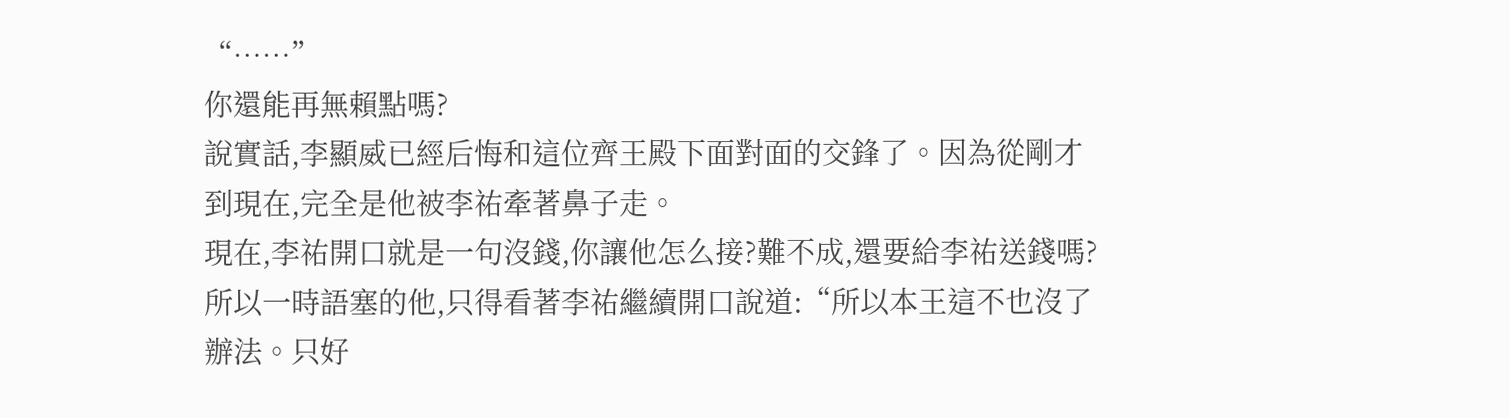“……”
你還能再無賴點嗎?
說實話,李顯威已經后悔和這位齊王殿下面對面的交鋒了。因為從剛才到現在,完全是他被李祐牽著鼻子走。
現在,李祐開口就是一句沒錢,你讓他怎么接?難不成,還要給李祐送錢嗎?
所以一時語塞的他,只得看著李祐繼續開口說道:“所以本王這不也沒了辦法。只好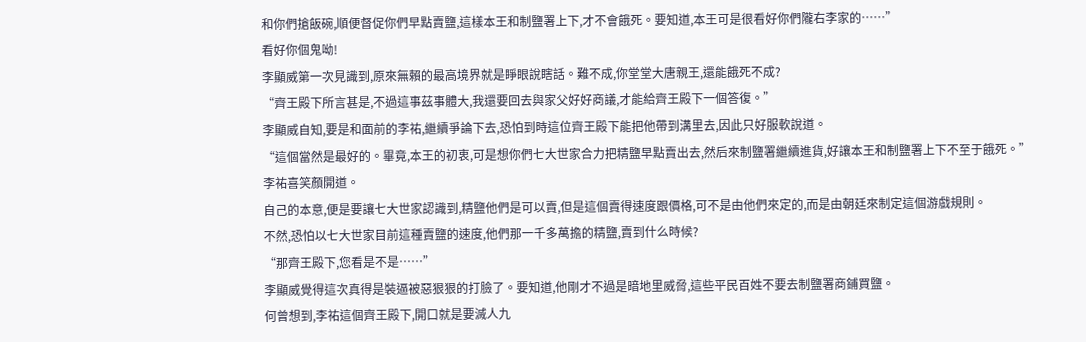和你們搶飯碗,順便督促你們早點賣鹽,這樣本王和制鹽署上下,才不會餓死。要知道,本王可是很看好你們隴右李家的……”
看好你個鬼呦!
李顯威第一次見識到,原來無賴的最高境界就是睜眼說瞎話。難不成,你堂堂大唐親王,還能餓死不成?
“齊王殿下所言甚是,不過這事茲事體大,我還要回去與家父好好商議,才能給齊王殿下一個答復。”
李顯威自知,要是和面前的李祐,繼續爭論下去,恐怕到時這位齊王殿下能把他帶到溝里去,因此只好服軟說道。
“這個當然是最好的。畢竟,本王的初衷,可是想你們七大世家合力把精鹽早點賣出去,然后來制鹽署繼續進貨,好讓本王和制鹽署上下不至于餓死。”
李祐喜笑顏開道。
自己的本意,便是要讓七大世家認識到,精鹽他們是可以賣,但是這個賣得速度跟價格,可不是由他們來定的,而是由朝廷來制定這個游戲規則。
不然,恐怕以七大世家目前這種賣鹽的速度,他們那一千多萬擔的精鹽,賣到什么時候?
“那齊王殿下,您看是不是……”
李顯威覺得這次真得是裝逼被惡狠狠的打臉了。要知道,他剛才不過是暗地里威脅,這些平民百姓不要去制鹽署商鋪買鹽。
何曾想到,李祐這個齊王殿下,開口就是要滅人九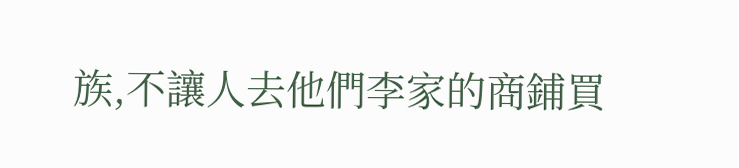族,不讓人去他們李家的商鋪買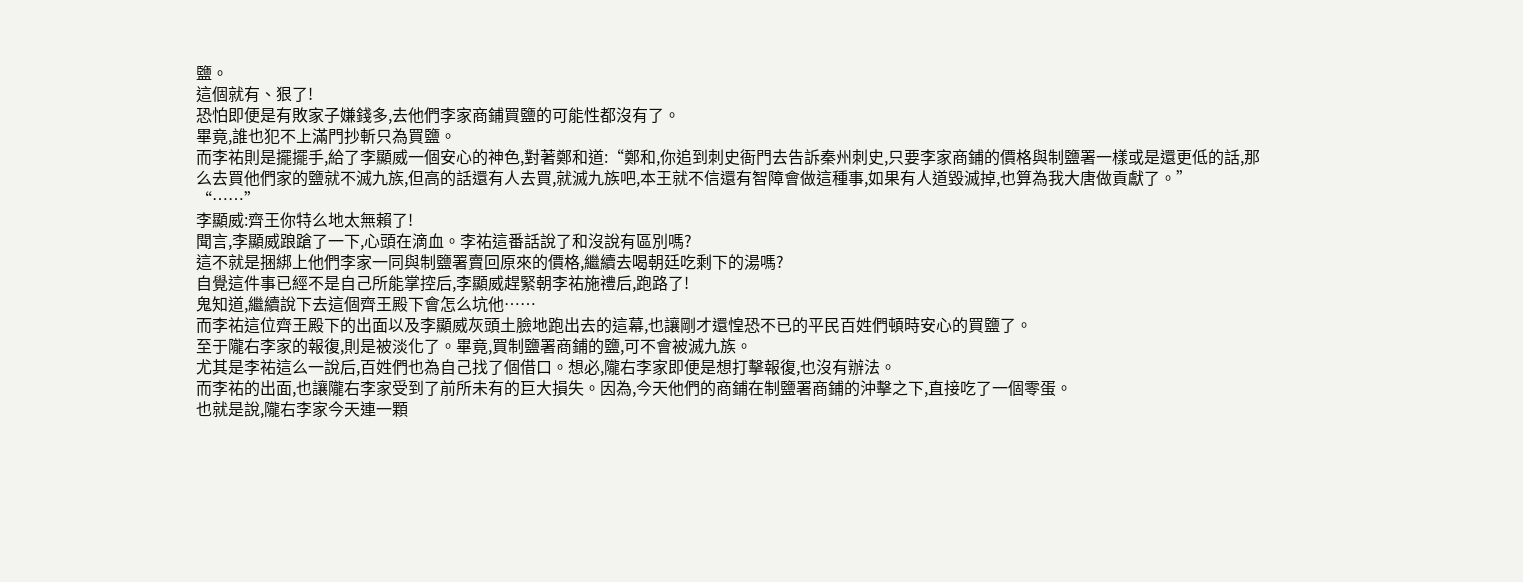鹽。
這個就有、狠了!
恐怕即便是有敗家子嫌錢多,去他們李家商鋪買鹽的可能性都沒有了。
畢竟,誰也犯不上滿門抄斬只為買鹽。
而李祐則是擺擺手,給了李顯威一個安心的神色,對著鄭和道:“鄭和,你追到刺史衙門去告訴秦州刺史,只要李家商鋪的價格與制鹽署一樣或是還更低的話,那么去買他們家的鹽就不滅九族,但高的話還有人去買,就滅九族吧,本王就不信還有智障會做這種事,如果有人道毀滅掉,也算為我大唐做貢獻了。”
“……”
李顯威:齊王你特么地太無賴了!
聞言,李顯威踉蹌了一下,心頭在滴血。李祐這番話說了和沒說有區別嗎?
這不就是捆綁上他們李家一同與制鹽署賣回原來的價格,繼續去喝朝廷吃剩下的湯嗎?
自覺這件事已經不是自己所能掌控后,李顯威趕緊朝李祐施禮后,跑路了!
鬼知道,繼續說下去這個齊王殿下會怎么坑他……
而李祐這位齊王殿下的出面以及李顯威灰頭土臉地跑出去的這幕,也讓剛才還惶恐不已的平民百姓們頓時安心的買鹽了。
至于隴右李家的報復,則是被淡化了。畢竟,買制鹽署商鋪的鹽,可不會被滅九族。
尤其是李祐這么一說后,百姓們也為自己找了個借口。想必,隴右李家即便是想打擊報復,也沒有辦法。
而李祐的出面,也讓隴右李家受到了前所未有的巨大損失。因為,今天他們的商鋪在制鹽署商鋪的沖擊之下,直接吃了一個零蛋。
也就是說,隴右李家今天連一顆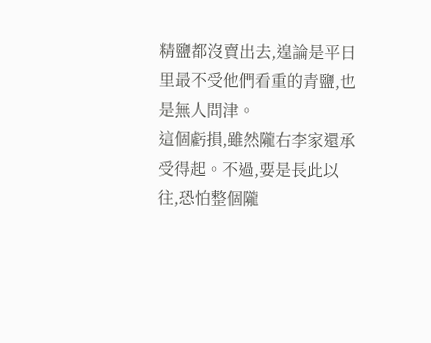精鹽都沒賣出去,遑論是平日里最不受他們看重的青鹽,也是無人問津。
這個虧損,雖然隴右李家還承受得起。不過,要是長此以往,恐怕整個隴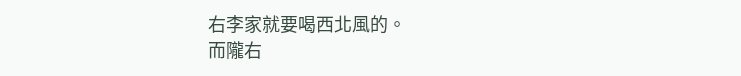右李家就要喝西北風的。
而隴右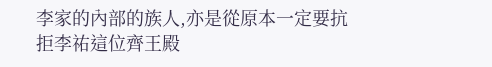李家的內部的族人,亦是從原本一定要抗拒李祐這位齊王殿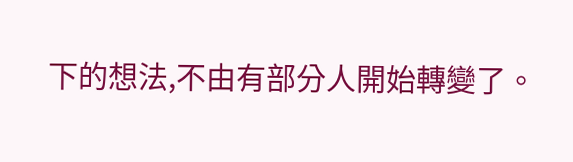下的想法,不由有部分人開始轉變了。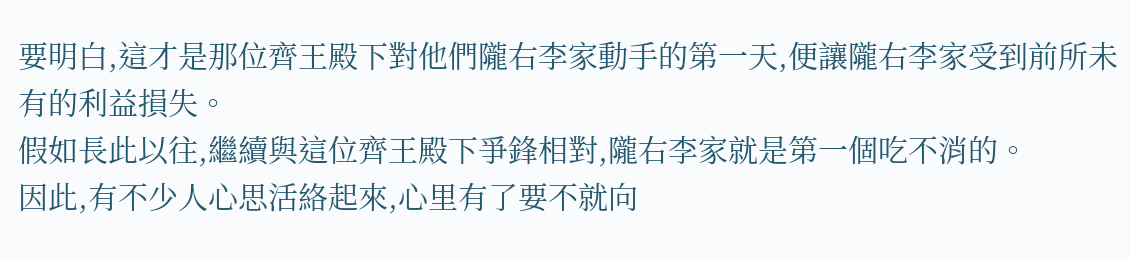要明白,這才是那位齊王殿下對他們隴右李家動手的第一天,便讓隴右李家受到前所未有的利益損失。
假如長此以往,繼續與這位齊王殿下爭鋒相對,隴右李家就是第一個吃不消的。
因此,有不少人心思活絡起來,心里有了要不就向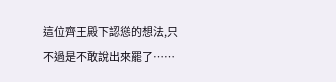這位齊王殿下認慫的想法,只不過是不敢說出來罷了……